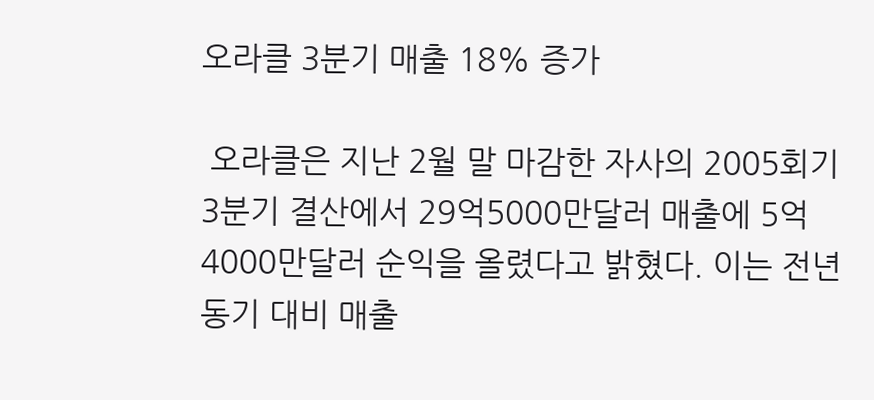오라클 3분기 매출 18% 증가

 오라클은 지난 2월 말 마감한 자사의 2005회기 3분기 결산에서 29억5000만달러 매출에 5억4000만달러 순익을 올렸다고 밝혔다. 이는 전년동기 대비 매출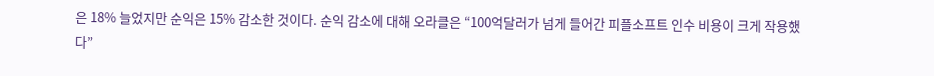은 18% 늘었지만 순익은 15% 감소한 것이다. 순익 감소에 대해 오라클은 “100억달러가 넘게 들어간 피플소프트 인수 비용이 크게 작용했다”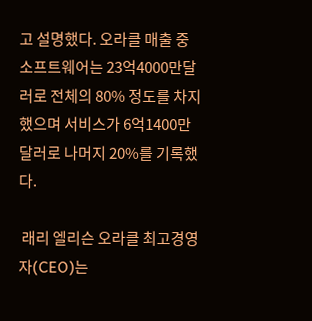고 설명했다. 오라클 매출 중 소프트웨어는 23억4000만달러로 전체의 80% 정도를 차지했으며 서비스가 6억1400만달러로 나머지 20%를 기록했다.

 래리 엘리슨 오라클 최고경영자(CEO)는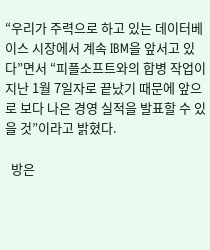“우리가 주력으로 하고 있는 데이터베이스 시장에서 계속 IBM을 앞서고 있다”면서 “피플소프트와의 합병 작업이 지난 1월 7일자로 끝났기 때문에 앞으로 보다 나은 경영 실적을 발표할 수 있을 것”이라고 밝혔다.

  방은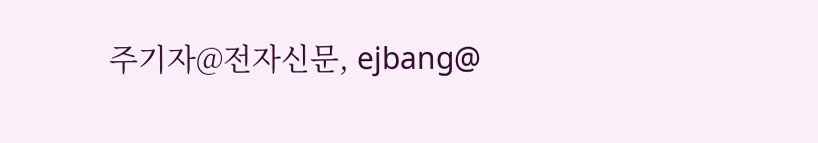주기자@전자신문, ejbang@